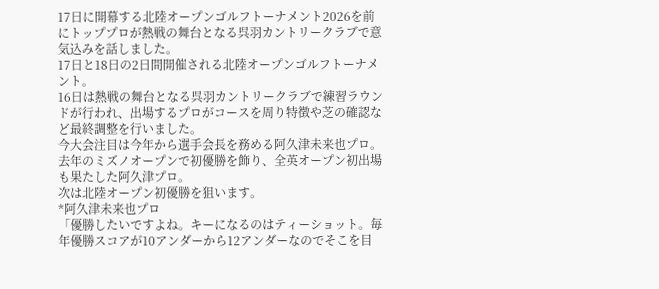17日に開幕する北陸オープンゴルフトーナメント2026を前にトッププロが熱戦の舞台となる呉羽カントリークラブで意気込みを話しました。
17日と18日の2日間開催される北陸オープンゴルフトーナメント。
16日は熱戦の舞台となる呉羽カントリークラブで練習ラウンドが行われ、出場するプロがコースを周り特徴や芝の確認など最終調整を行いました。
今大会注目は今年から選手会長を務める阿久津未来也プロ。
去年のミズノオープンで初優勝を飾り、全英オープン初出場も果たした阿久津プロ。
次は北陸オープン初優勝を狙います。
*阿久津未来也プロ
「優勝したいですよね。キーになるのはティーショット。毎年優勝スコアが10アンダーから12アンダーなのでそこを目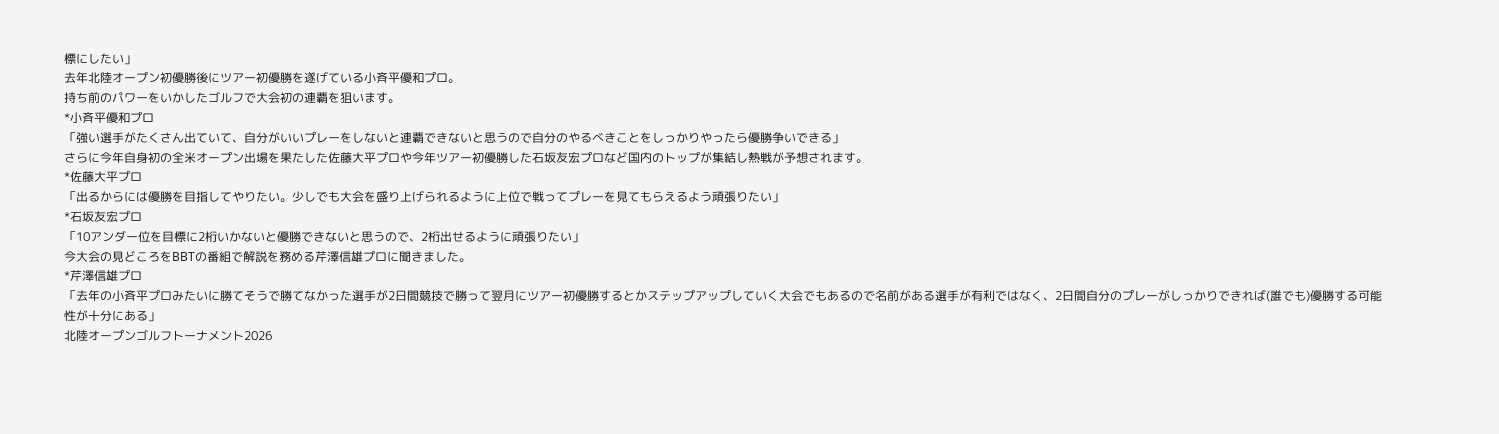標にしたい」
去年北陸オープン初優勝後にツアー初優勝を遂げている小斉平優和プロ。
持ち前のパワーをいかしたゴルフで大会初の連覇を狙います。
*小斉平優和プロ
「強い選手がたくさん出ていて、自分がいいプレーをしないと連覇できないと思うので自分のやるべきことをしっかりやったら優勝争いできる」
さらに今年自身初の全米オープン出場を果たした佐藤大平プロや今年ツアー初優勝した石坂友宏プロなど国内のトップが集結し熱戦が予想されます。
*佐藤大平プロ
「出るからには優勝を目指してやりたい。少しでも大会を盛り上げられるように上位で戦ってプレーを見てもらえるよう頑張りたい」
*石坂友宏プロ
「10アンダー位を目標に2桁いかないと優勝できないと思うので、2桁出せるように頑張りたい」
今大会の見どころをBBTの番組で解説を務める芹澤信雄プロに聞きました。
*芹澤信雄プロ
「去年の小斉平プロみたいに勝てそうで勝てなかった選手が2日間競技で勝って翌月にツアー初優勝するとかステップアップしていく大会でもあるので名前がある選手が有利ではなく、2日間自分のプレーがしっかりできれば(誰でも)優勝する可能性が十分にある」
北陸オープンゴルフトーナメント2026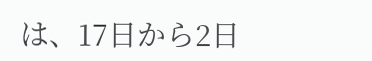は、17日から2日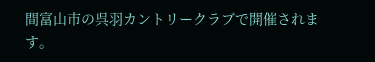間富山市の呉羽カントリークラブで開催されます。